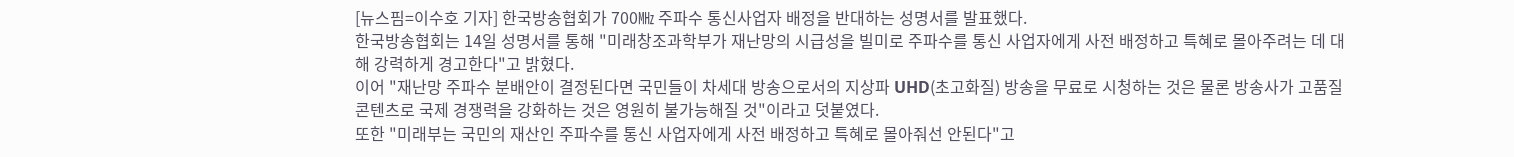[뉴스핌=이수호 기자] 한국방송협회가 700㎒ 주파수 통신사업자 배정을 반대하는 성명서를 발표했다.
한국방송협회는 14일 성명서를 통해 "미래창조과학부가 재난망의 시급성을 빌미로 주파수를 통신 사업자에게 사전 배정하고 특혜로 몰아주려는 데 대해 강력하게 경고한다"고 밝혔다.
이어 "재난망 주파수 분배안이 결정된다면 국민들이 차세대 방송으로서의 지상파 UHD(초고화질) 방송을 무료로 시청하는 것은 물론 방송사가 고품질 콘텐츠로 국제 경쟁력을 강화하는 것은 영원히 불가능해질 것"이라고 덧붙였다.
또한 "미래부는 국민의 재산인 주파수를 통신 사업자에게 사전 배정하고 특혜로 몰아줘선 안된다"고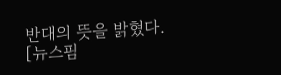반대의 뜻을 밝혔다.
[뉴스핌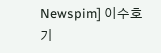Newspim] 이수호 기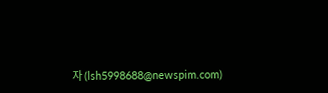자 (lsh5998688@newspim.com)